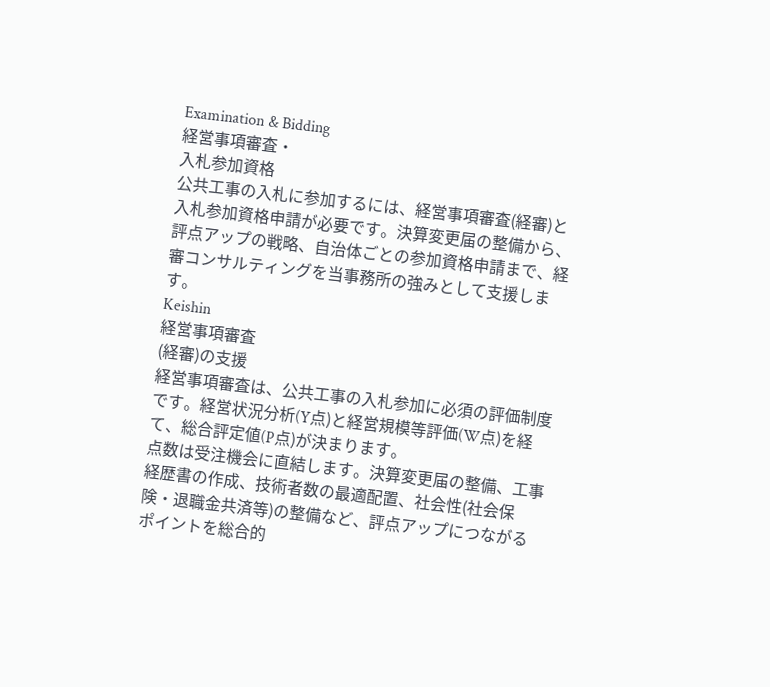Examination & Bidding
経営事項審査・
入札参加資格
公共工事の入札に参加するには、経営事項審査(経審)と入札参加資格申請が必要です。決算変更届の整備から、評点アップの戦略、自治体ごとの参加資格申請まで、経審コンサルティングを当事務所の強みとして支援します。
Keishin
経営事項審査
(経審)の支援
経営事項審査は、公共工事の入札参加に必須の評価制度です。経営状況分析(Y点)と経営規模等評価(W点)を経て、総合評定値(P点)が決まります。
点数は受注機会に直結します。決算変更届の整備、工事経歴書の作成、技術者数の最適配置、社会性(社会保険・退職金共済等)の整備など、評点アップにつながるポイントを総合的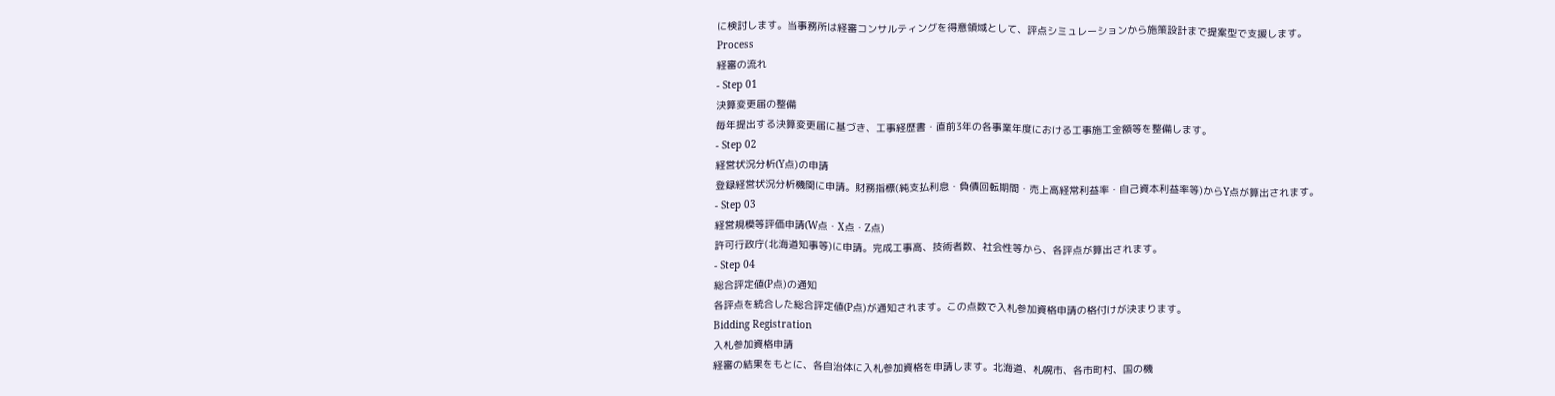に検討します。当事務所は経審コンサルティングを得意領域として、評点シミュレーションから施策設計まで提案型で支援します。
Process
経審の流れ
- Step 01
決算変更届の整備
毎年提出する決算変更届に基づき、工事経歴書・直前3年の各事業年度における工事施工金額等を整備します。
- Step 02
経営状況分析(Y点)の申請
登録経営状況分析機関に申請。財務指標(純支払利息・負債回転期間・売上高経常利益率・自己資本利益率等)からY点が算出されます。
- Step 03
経営規模等評価申請(W点・X点・Z点)
許可行政庁(北海道知事等)に申請。完成工事高、技術者数、社会性等から、各評点が算出されます。
- Step 04
総合評定値(P点)の通知
各評点を統合した総合評定値(P点)が通知されます。この点数で入札参加資格申請の格付けが決まります。
Bidding Registration
入札参加資格申請
経審の結果をもとに、各自治体に入札参加資格を申請します。北海道、札幌市、各市町村、国の機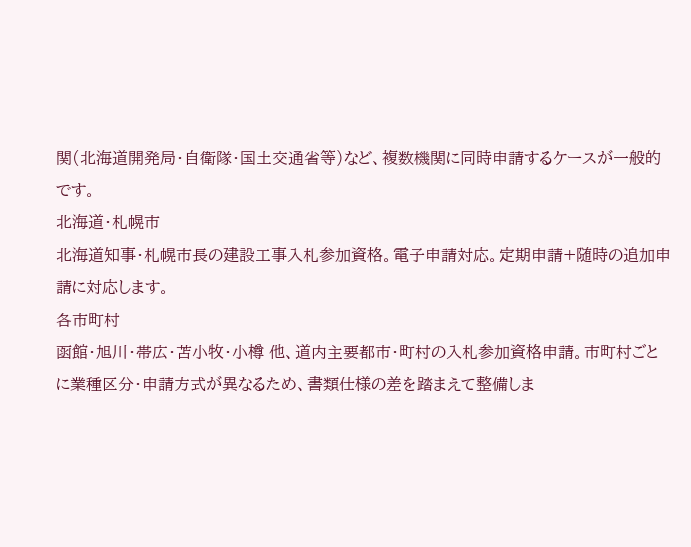関(北海道開発局・自衛隊・国土交通省等)など、複数機関に同時申請するケースが一般的です。
北海道・札幌市
北海道知事・札幌市長の建設工事入札参加資格。電子申請対応。定期申請+随時の追加申請に対応します。
各市町村
函館・旭川・帯広・苫小牧・小樽 他、道内主要都市・町村の入札参加資格申請。市町村ごとに業種区分・申請方式が異なるため、書類仕様の差を踏まえて整備しま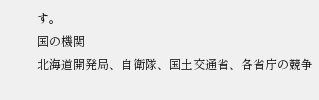す。
国の機関
北海道開発局、自衛隊、国土交通省、各省庁の競争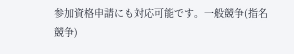参加資格申請にも対応可能です。一般競争(指名競争)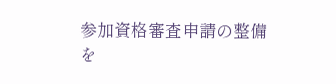参加資格審査申請の整備を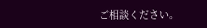ご相談ください。